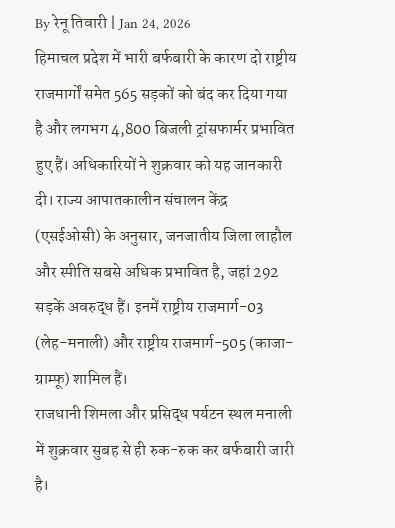By रेनू तिवारी | Jan 24, 2026
हिमाचल प्रदेश में भारी बर्फबारी के कारण दो राष्ट्रीय राजमार्गों समेत 565 सड़कों को बंद कर दिया गया है और लगभग 4,800 बिजली ट्रांसफार्मर प्रभावित हुए हैं। अधिकारियों ने शुक्रवार को यह जानकारी दी। राज्य आपातकालीन संचालन केंद्र (एसईओसी) के अनुसार, जनजातीय जिला लाहौल और स्पीति सबसे अधिक प्रभावित है, जहां 292 सड़कें अवरुद्ध हैं। इनमें राष्ट्रीय राजमार्ग-03 (लेह-मनाली) और राष्ट्रीय राजमार्ग-505 (काजा-ग्राम्फू) शामिल हैं।
राजधानी शिमला और प्रसिद्ध पर्यटन स्थल मनाली में शुक्रवार सुबह से ही रुक-रुक कर बर्फबारी जारी है।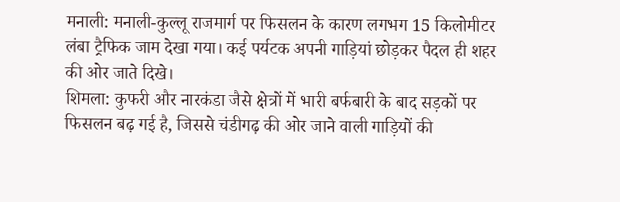मनाली: मनाली-कुल्लू राजमार्ग पर फिसलन के कारण लगभग 15 किलोमीटर लंबा ट्रैफिक जाम देखा गया। कई पर्यटक अपनी गाड़ियां छोड़कर पैदल ही शहर की ओर जाते दिखे।
शिमला: कुफरी और नारकंडा जैसे क्षेत्रों में भारी बर्फबारी के बाद सड़कों पर फिसलन बढ़ गई है, जिससे चंडीगढ़ की ओर जाने वाली गाड़ियों की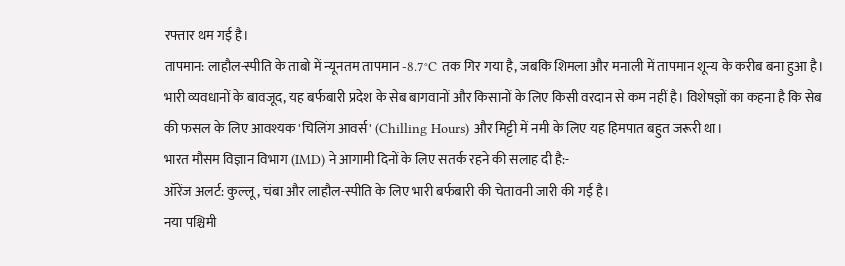रफ्तार थम गई है।
तापमान: लाहौल-स्पीति के ताबो में न्यूनतम तापमान -8.7°C तक गिर गया है, जबकि शिमला और मनाली में तापमान शून्य के करीब बना हुआ है।
भारी व्यवधानों के बावजूद, यह बर्फबारी प्रदेश के सेब बागवानों और किसानों के लिए किसी वरदान से कम नहीं है। विशेषज्ञों का कहना है कि सेब की फसल के लिए आवश्यक 'चिलिंग आवर्स' (Chilling Hours) और मिट्टी में नमी के लिए यह हिमपात बहुत जरूरी था।
भारत मौसम विज्ञान विभाग (IMD) ने आगामी दिनों के लिए सतर्क रहने की सलाह दी है:-
ऑरेंज अलर्ट: कुल्लू, चंबा और लाहौल-स्पीति के लिए भारी बर्फबारी की चेतावनी जारी की गई है।
नया पश्चिमी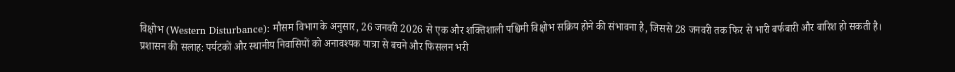विक्षोभ (Western Disturbance): मौसम विभाग के अनुसार, 26 जनवरी 2026 से एक और शक्तिशाली पश्चिमी विक्षोभ सक्रिय होने की संभावना है, जिससे 28 जनवरी तक फिर से भारी बर्फबारी और बारिश हो सकती है।
प्रशासन की सलाह: पर्यटकों और स्थानीय निवासियों को अनावश्यक यात्रा से बचने और फिसलन भरी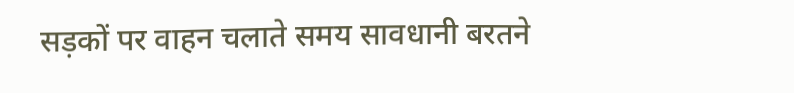सड़कों पर वाहन चलाते समय सावधानी बरतने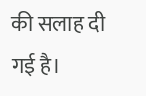की सलाह दी गई है।